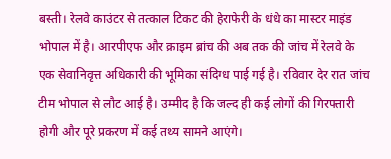बस्ती। रेलवे काउंटर से तत्काल टिकट की हेराफेरी के धंधे का मास्टर माइंड भोपाल में है। आरपीएफ और क्राइम ब्रांच की अब तक की जांच में रेलवे के एक सेवानिवृत्त अधिकारी की भूमिका संदिग्ध पाई गई है। रविवार देर रात जांच टीम भोपाल से लौट आई है। उम्मीद है कि जल्द ही कई लोगों की गिरफ्तारी होगी और पूरे प्रकरण में कई तथ्य सामने आएंगे।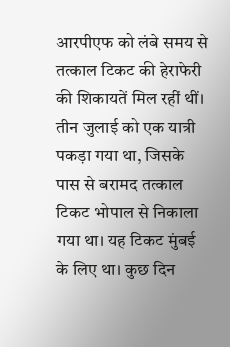आरपीएफ को लंबे समय से तत्काल टिकट की हेराफेरी की शिकायतें मिल रहीं थीं। तीन जुलाई को एक यात्री पकड़ा गया था, जिसके पास से बरामद तत्काल टिकट भोपाल से निकाला गया था। यह टिकट मुंबई के लिए था। कुछ दिन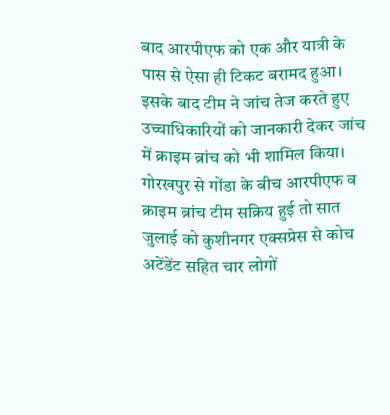बाद आरपीएफ को एक और यात्री के पास से ऐसा ही टिकट बरामद हुआ। इसके बाद टीम ने जांच तेज करते हुए उच्चाधिकारियों को जानकारी देकर जांच में क्राइम ब्रांच को भी शामिल किया।
गोरखपुर से गोंडा के बीच आरपीएफ व क्राइम ब्रांच टीम सक्रिय हुई तो सात जुलाई को कुशीनगर एक्सप्रेस से कोच अटेंडेंट सहित चार लोगों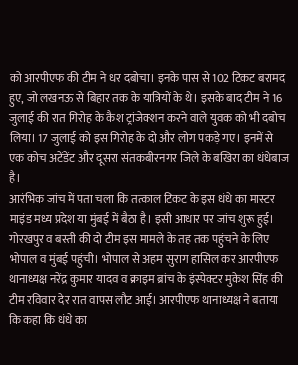को आरपीएफ की टीम ने धर दबोचा। इनके पास से 102 टिकट बरामद हुए, जो लखनऊ से बिहार तक के यात्रियों के थे। इसके बाद टीम ने 16 जुलाई की रात गिरोह के कैश ट्रांजेक्शन करने वाले युवक को भी दबोच लिया। 17 जुलाई को इस गिरोह के दो और लोग पकड़े गए। इनमें से एक कोच अटेंडेंट और दूसरा संतकबीरनगर जिले के बखिरा का धंधेबाज है।
आरंभिक जांच में पता चला कि तत्काल टिकट के इस धंधे का मास्टर माइंड मध्य प्रदेश या मुंबई में बैठा है। इसी आधार पर जांच शुरू हुई। गोरखपुर व बस्ती की दो टीम इस मामले के तह तक पहुंचने के लिए भोपाल व मुंबई पहुंची। भोपाल से अहम सुराग हासिल कर आरपीएफ थानाध्यक्ष नरेंद्र कुमार यादव व क्राइम ब्रांच के इंस्पेक्टर मुकेश सिंह की टीम रविवार देर रात वापस लौट आई। आरपीएफ थानाध्यक्ष ने बताया कि कहा कि धंधे का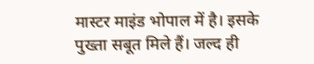मास्टर माइंड भोपाल में है। इसके पुख्ता सबूत मिले हैं। जल्द ही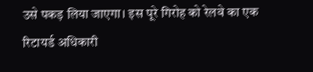उसे पकड़ लिया जाएगा। इस पूरे गिरोह को रेलवे का एक रिटायर्ड अधिकारी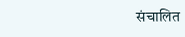संचालित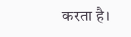करता है।